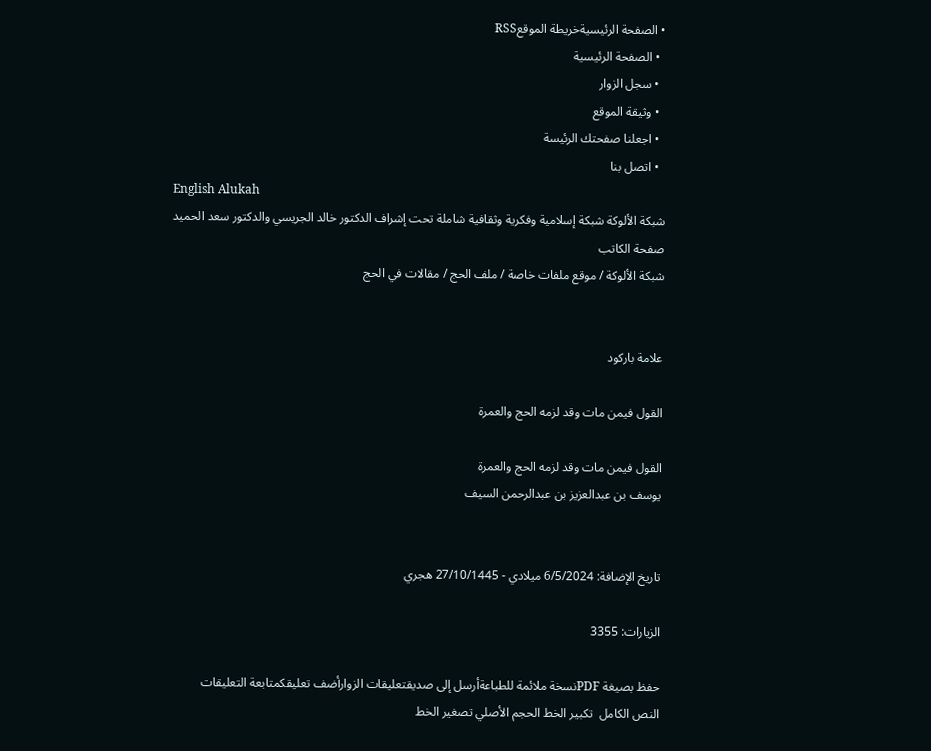• الصفحة الرئيسيةخريطة الموقعRSS
  • الصفحة الرئيسية
  • سجل الزوار
  • وثيقة الموقع
  • اجعلنا صفحتك الرئيسة
  • اتصل بنا
English Alukah
شبكة الألوكة شبكة إسلامية وفكرية وثقافية شاملة تحت إشراف الدكتور خالد الجريسي والدكتور سعد الحميد
صفحة الكاتب
شبكة الألوكة / موقع ملفات خاصة / ملف الحج / مقالات في الحج


علامة باركود

القول فيمن مات وقد لزمه الحج والعمرة

القول فيمن مات وقد لزمه الحج والعمرة
يوسف بن عبدالعزيز بن عبدالرحمن السيف


تاريخ الإضافة: 6/5/2024 ميلادي - 27/10/1445 هجري

الزيارات: 3355

حفظ بصيغة PDFنسخة ملائمة للطباعةأرسل إلى صديقتعليقات الزوارأضف تعليقكمتابعة التعليقات
النص الكامل  تكبير الخط الحجم الأصلي تصغير الخط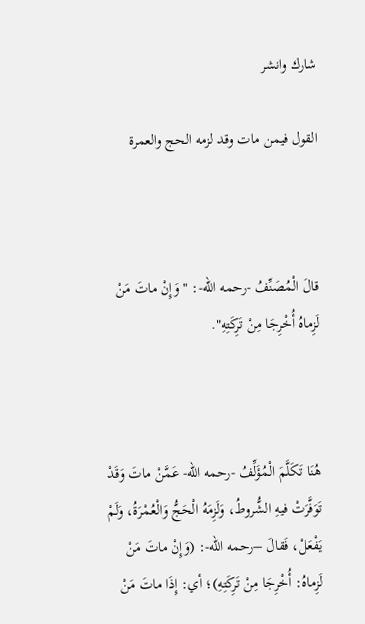شارك وانشر

القول فيمن مات وقد لزمه الحج والعمرة



قالَ الْمُصَنِّفُ -رحمه الله-: "وَإِنْ ماتَ مَنْ لَزِماهُ أُخْرِجَا مِنْ تَرِكَتِهِ".



هُنَا تَكَلَّمَ الْمُؤَلِّفُ -رحمه الله- عَمَّنْ ماتَ وَقَدْ تَوَفَّرَتْ فيهِ الشُّروطُ، وَلَزِمَهُ الْحَجُّ وَالْعُمْرَةُ، وَلَمْ يَفْعَلْ، فَقالَ –رحمه الله-: (وَإِنْ ماتَ مَنْ لَزِماهُ: أُخْرِجَا مِنْ تَرِكَتِهِ)؛ أي: إِذَا ماتَ مَنْ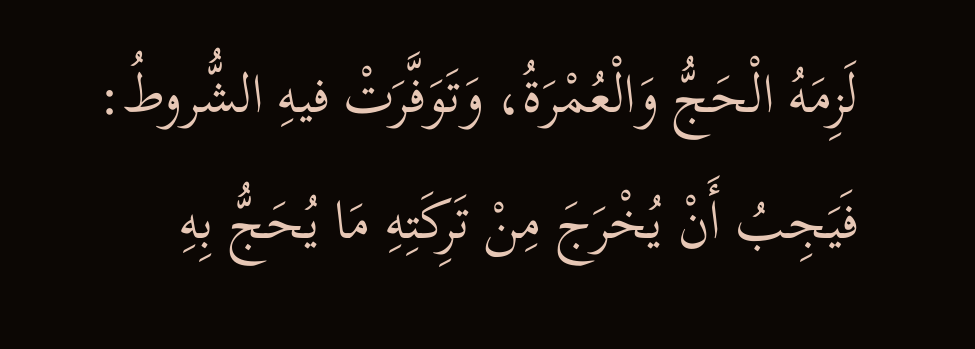لَزِمَهُ الْحَجُّ وَالْعُمْرَةُ، وَتَوَفَّرَتْ فيهِ الشُّروطُ: فَيَجِبُ أَنْ يُخْرَجَ مِنْ تَرِكَتِهِ مَا يُحَجُّ بِهِ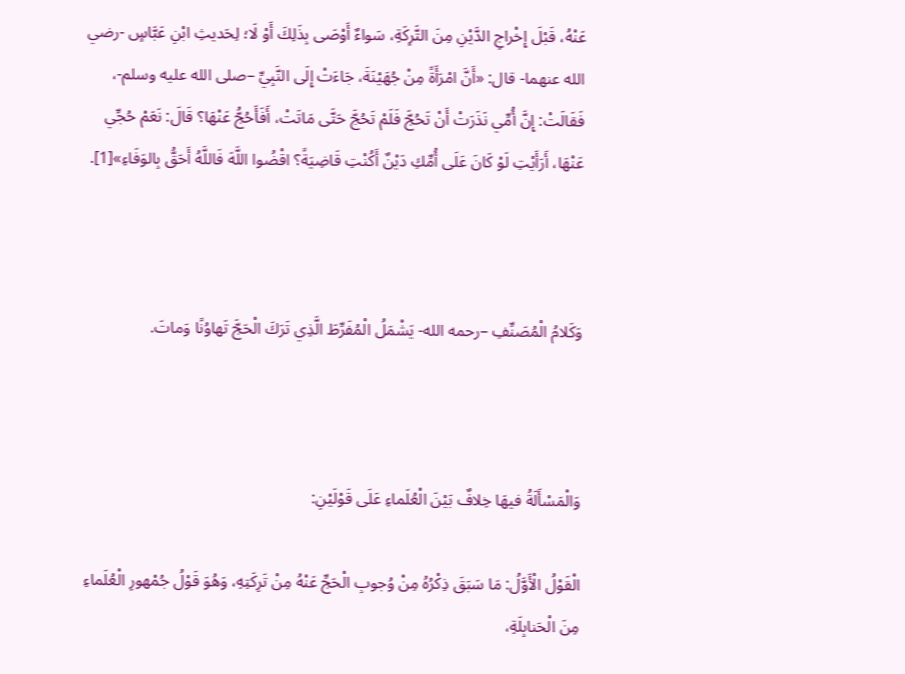عَنْهُ، قَبْلَ إِخْراجِ الدَّيْنِ مِنَ التَّرِكَةِ، سَواءٌ أَوْصَى بِذَلِكَ أَوْ لَا؛ لِحَديثِ ابْنِ عَبَّاسٍ -رضي الله عنهما- قال: «أَنَّ امْرَأَةً مِنْ جُهَيْنَةَ، جَاءَتْ إِلَى النَّبِيِّ –صلى الله عليه وسلم-، فَقَالَتْ: إِنَّ أُمِّي نَذَرَتْ أَنْ تَحُجَّ فَلَمْ تَحُجَّ حَتَّى مَاتَتْ، أَفَأَحُجُّ عَنْهَا؟ قَالَ: نَعَمْ حُجِّي عَنْهَا، أَرَأَيْتِ لَوْ كَانَ عَلَى أُمِّكِ دَيْنٌ أَكُنْتِ قَاضِيَةً؟ اقْضُوا اللَّهَ فَاللَّهُ أَحَقُّ بِالوَفَاءِ»[1].



وَكَلامُ الْمُصَنِّفِ –رحمه الله- يَشْمَلُ الْمُفَرِّطَ الَّذِي تَرَكَ الْحَجَّ تَهاوُنًا وَماتَ.



وَالْمَسْأَلَةُ فيهَا خِلافٌ بَيْنَ الْعُلَماءِ عَلَى قَوْلَيْنِ:

الْقَوْلُ الْأَوَّلُ: مَا سَبَقَ ذِكْرُهُ مِنْ وُجوبِ الْحَجِّ عَنْهُ مِنْ تَرِكَتِهِ، وَهُوَ قَوْلُ جُمْهورِ الْعُلَماءِ مِنَ الْحَنابِلَةِ،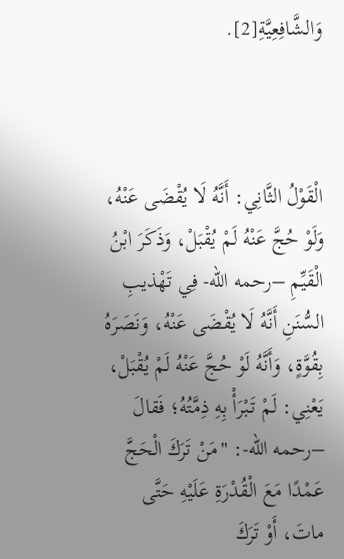وَالشَّافِعِيَّةِ[2].



الْقَوْلُ الثَّانِي: أَنَّهُ لَا يُقْضَى عَنْهُ، وَلَوْ حُجَّ عَنْهُ لَمْ يُقْبَلْ، وَذَكَرَ ابْنُ الْقَيِّمِ –رحمه الله- فِي تَهْذيبِ السُّنَنِ أَنَّهُ لَا يُقْضَى عَنْهُ، وَنَصَرَهُ بِقُوَّةٍ، وَأَنَّهُ لَوْ حُجَّ عَنْهُ لَمْ يُقْبَلْ، يَعْنِي: لَمْ تَبْرَأْ بِهِ ذِمَّتُهُ؛ فَقالَ –رحمه الله-: "مَنْ ‌تَرَكَ الْحَجَّ عَمْدًا مَعَ الْقُدْرَةِ عَلَيْهِ حَتَّى ماتَ، أَوْ ‌تَرَكَ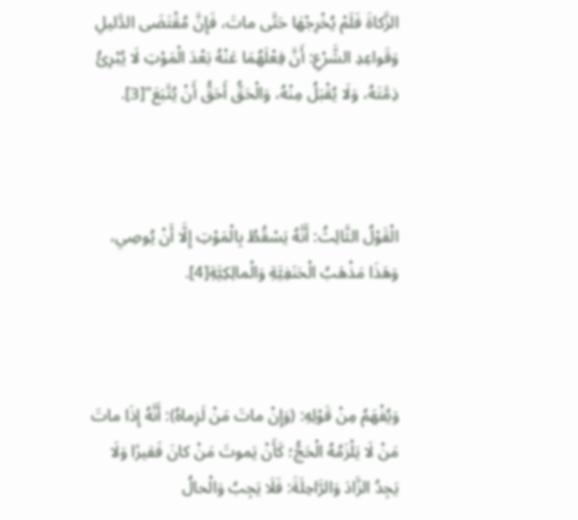الزَّكاةَ فَلَمْ يُخْرِجْهَا حَتَّى ماتَ، فَإِنَّ مُقْتَضَى الدَّليلِ وَقَواعِدِ الشَّرْعِ: أَنَّ فِعْلَهُمَا عَنْهُ بَعْدَ الْمَوْتِ لَا يُبْرِئُ ذِمَّتَهُ، وَلَا يُقْبَلُ مِنْهُ، وَالْحَقُّ أَحَقُّ أَنْ يُتَّبَعَ"[3].



الْقَوْلُ الثَّالِثُ: أَنَّهُ يَسْقُطُ بِالْمَوْتِ إِلَّا أَنْ يُوصِي، وَهَذَا مَذْهَبُ الْحَنَفِيَّةِ وَالْمالِكِيَّةِ[4].



وَيُفْهَمُ مِنْ قَوْلِهِ: (وَإِنْ ماتَ مَنْ لَزِماهُ): أَنَّهُ إِذَا ماتَ مَنْ لَا يَلْزَمُهُ الْحَجُّ؛ كَأَنْ يَموتَ مَنْ كانَ فَقيرًا وَلَا يَجِدُ الزَّادَ وَالرَّاحِلَةَ: فَلَا يَجِبُ وَالْحالُ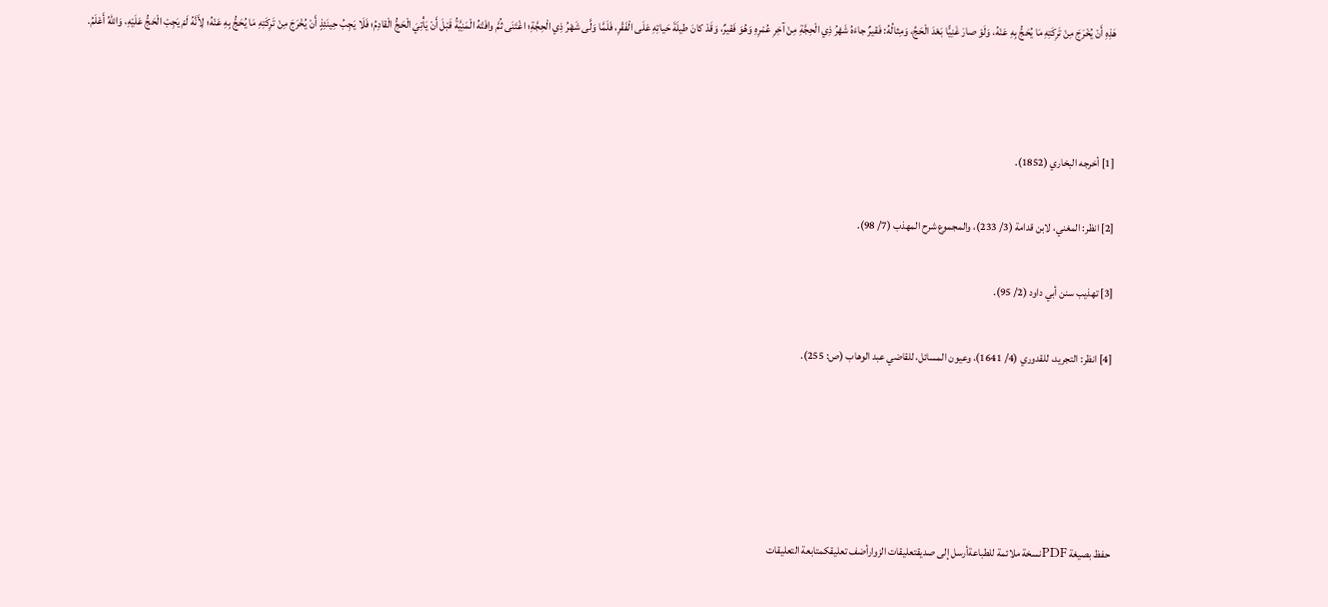هَذِهِ أَنْ يُخْرَجَ مِنْ تَرِكَتِهِ مَا يُحَجُّ بِهِ عَنْهُ، وَلَوْ صارَ غَنِيًّا بَعْدَ الْحَجِّ، وَمِثالُهُ: فَقيرٌ جاءَهُ شَهْرُ ذِي الْحِجَّةِ مِنْ آخِرِ عُمْرِهِ وَهُوَ فَقيرٌ، وَقَدْ كانَ طيلَةَ حَياتِهِ عَلَى الْفَقْرِ، فَلَمَّا وَلَّى شَهْرُ ذِي الْحِجَّةِ؛ اغْتَنَى ثُمَّ وافَتْهُ الْمَنِيَّةُ قَبْلَ أَنْ يَأْتِيَ الْحَجُّ الْقادِمُ؛ فَلَا يَجِبُ حِينَئِذٍ أَنْ يُخْرَجَ مِنْ تَرِكَتِهِ مَا يُحَجُّ بِهِ عَنْهُ؛ لِأَنَّهُ لَمْ يَجِبْ الْحَجُّ عَلَيْهِ، وَاللهُ أَعْلَمُ.



[1] أخرجه البخاري (1852).

[2] انظر: المغني، لابن قدامة (3/ 233)، والمجموع شرح المهذب (7/ 98).

[3] تهذيب سنن أبي داود (2/ 95).

[4] انظر: التجريد، للقدوري (4/ 1641)، وعيون المسائل، للقاضي عبد الوهاب (ص: 255).





حفظ بصيغة PDFنسخة ملائمة للطباعةأرسل إلى صديقتعليقات الزوارأضف تعليقكمتابعة التعليقات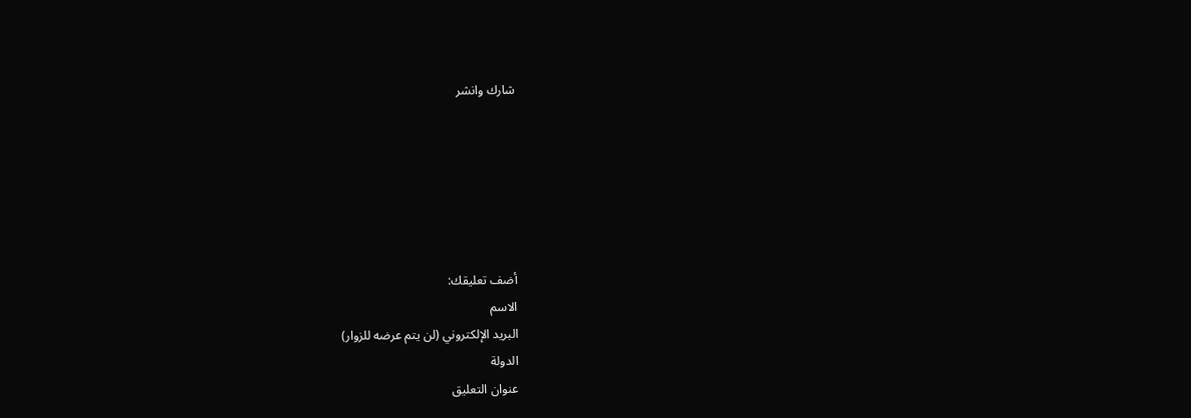شارك وانشر






أضف تعليقك:
الاسم
البريد الإلكتروني (لن يتم عرضه للزوار)
الدولة
عنوان التعليق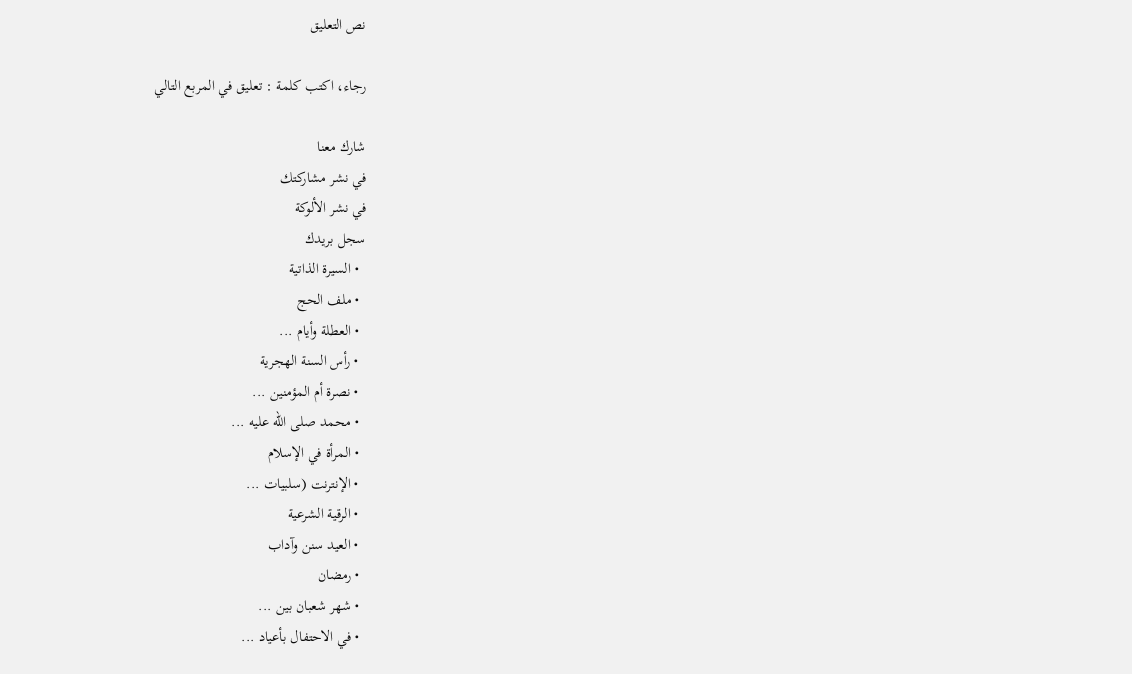نص التعليق

رجاء، اكتب كلمة : تعليق في المربع التالي

شارك معنا
في نشر مشاركتك
في نشر الألوكة
سجل بريدك
  • السيرة الذاتية
  • ملف الحج
  • العطلة وأيام ...
  • رأس السنة الهجرية
  • نصرة أم المؤمنين ...
  • محمد صلى الله عليه ...
  • المرأة في الإسلام
  • الإنترنت (سلبيات ...
  • الرقية الشرعية
  • العيد سنن وآداب
  • رمضان
  • شهر شعبان بين ...
  • في الاحتفال بأعياد ...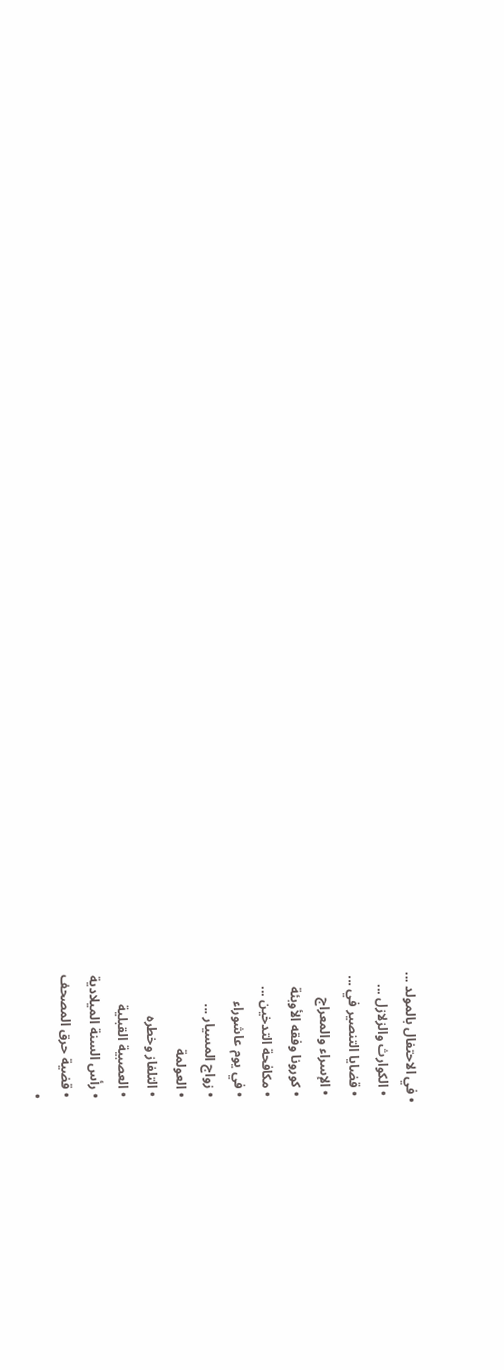• في الاحتفال بالمولد ...
  • الكوارث والزلازل ...
  • قضايا التنصير في ...
  • الإسراء والمعراج
  • كورونا وفقه الأوبئة
  • مكافحة التدخين ...
  • في يوم عاشوراء
  • زواج المسيار ...
  • العولمة
  • التلفاز وخطره
  • العصبية القبلية
  • رأس السنة الميلادية
  • قضية حرق المصحف
  •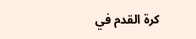كرة القدم في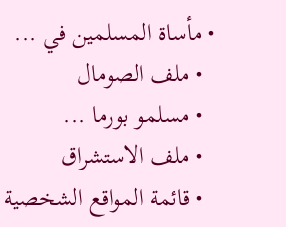• مأساة المسلمين في ...
  • ملف الصومال
  • مسلمو بورما ...
  • ملف الاستشراق
  • قائمة المواقع الشخصية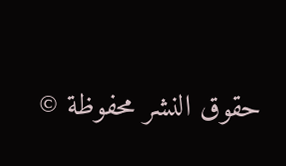حقوق النشر محفوظة ©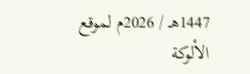1447هـ / 2026م لموقع الألوكة